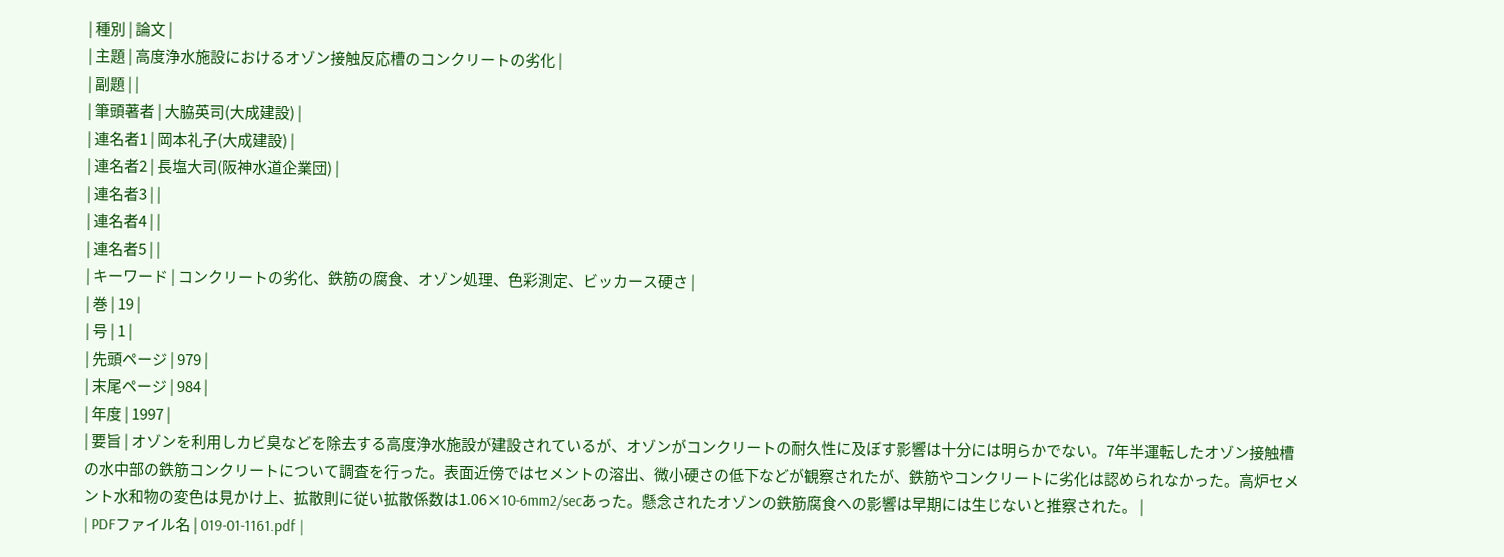| 種別 | 論文 |
| 主題 | 高度浄水施設におけるオゾン接触反応槽のコンクリートの劣化 |
| 副題 | |
| 筆頭著者 | 大脇英司(大成建設) |
| 連名者1 | 岡本礼子(大成建設) |
| 連名者2 | 長塩大司(阪神水道企業団) |
| 連名者3 | |
| 連名者4 | |
| 連名者5 | |
| キーワード | コンクリートの劣化、鉄筋の腐食、オゾン処理、色彩測定、ビッカース硬さ |
| 巻 | 19 |
| 号 | 1 |
| 先頭ページ | 979 |
| 末尾ページ | 984 |
| 年度 | 1997 |
| 要旨 | オゾンを利用しカビ臭などを除去する高度浄水施設が建設されているが、オゾンがコンクリートの耐久性に及ぼす影響は十分には明らかでない。7年半運転したオゾン接触槽の水中部の鉄筋コンクリートについて調査を行った。表面近傍ではセメントの溶出、微小硬さの低下などが観察されたが、鉄筋やコンクリートに劣化は認められなかった。高炉セメント水和物の変色は見かけ上、拡散則に従い拡散係数は1.06×10-6mm2/secあった。懸念されたオゾンの鉄筋腐食への影響は早期には生じないと推察された。 |
| PDFファイル名 | 019-01-1161.pdf |